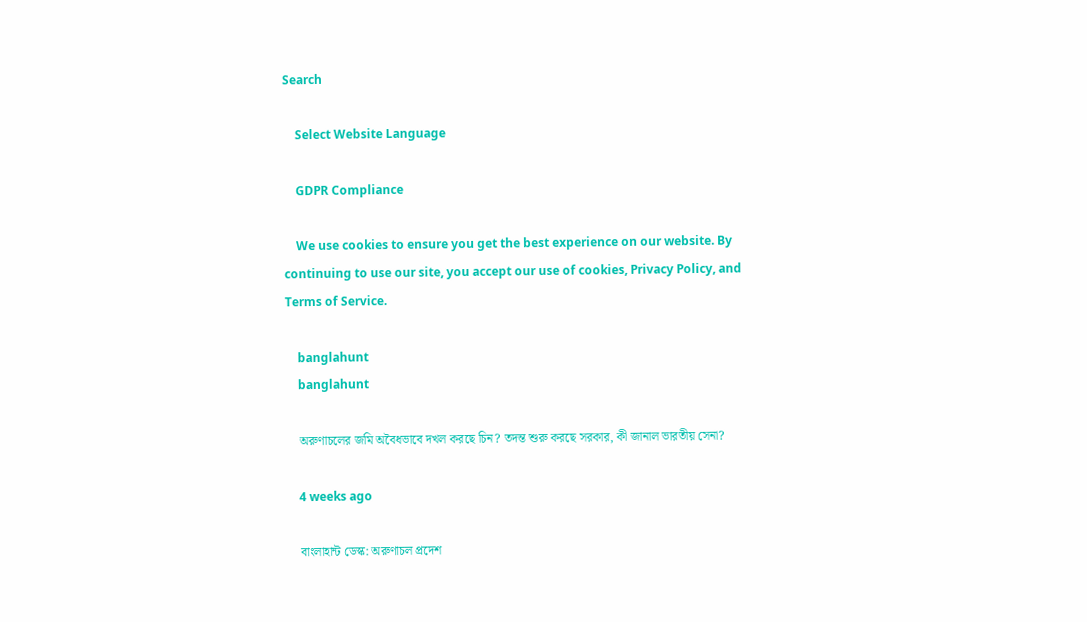Search

    Select Website Language

    GDPR Compliance

    We use cookies to ensure you get the best experience on our website. By continuing to use our site, you accept our use of cookies, Privacy Policy, and Terms of Service.

    banglahunt
    banglahunt

    অরুণাচলের জমি অবৈধভাবে দখল করছে চিন? তদন্ত শুরু করছে সরকার, কী জানাল ভারতীয় সেনা?

    4 weeks ago

    বাংলাহান্ট ডেস্ক: অরুণাচল প্রদেশ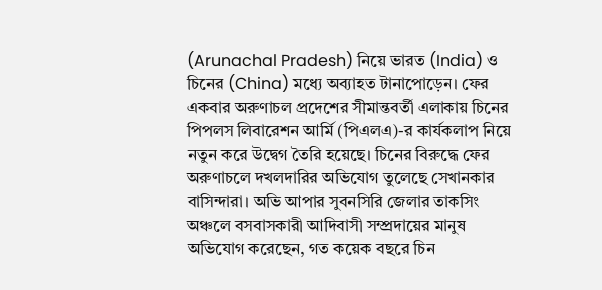(Arunachal Pradesh) নিয়ে ভারত (India) ও চিনের (China) মধ্যে অব্যাহত টানাপোড়েন। ফের একবার অরুণাচল প্রদেশের সীমান্তবর্তী এলাকায় চিনের পিপলস লিবারেশন আর্মি (পিএলএ)-র কার্যকলাপ নিয়ে নতুন করে উদ্বেগ তৈরি হয়েছে। চিনের বিরুদ্ধে ফের অরুণাচলে দখলদারির অভিযোগ তুলেছে সেখানকার বাসিন্দারা। অভি আপার সুবনসিরি জেলার তাকসিং অঞ্চলে বসবাসকারী আদিবাসী সম্প্রদায়ের মানুষ অভিযোগ করেছেন, গত কয়েক বছরে চিন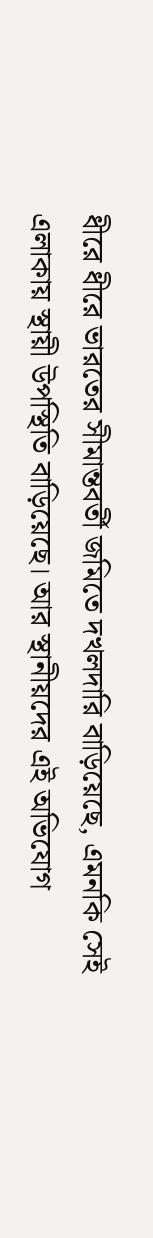ধীরে ধীরে ভারতের সীমান্তবর্তী জমিতে দখলদারি বাড়িয়েছে, এমনকি সেই এলাকায় স্থায়ী উপস্থিতি বাড়িয়েছে। আর স্থানীয়দের এই অভিযোগ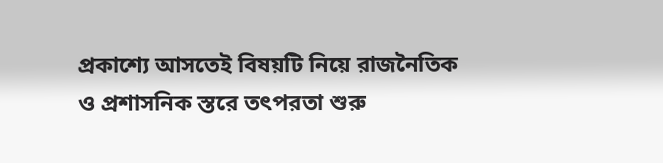প্রকাশ্যে আসতেই বিষয়টি নিয়ে রাজনৈতিক ও প্রশাসনিক স্তরে তৎপরতা শুরু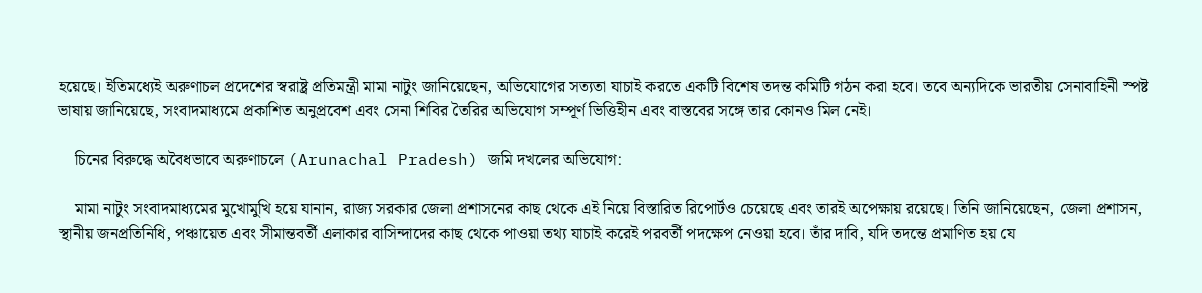হয়েছে। ইতিমধ্যেই অরুণাচল প্রদেশের স্বরাষ্ট্র প্রতিমন্ত্রী মামা নাটুং জানিয়েছেন, অভিযোগের সত্যতা যাচাই করতে একটি বিশেষ তদন্ত কমিটি গঠন করা হবে। তবে অন্যদিকে ভারতীয় সেনাবাহিনী স্পষ্ট ভাষায় জানিয়েছে, সংবাদমাধ্যমে প্রকাশিত অনুপ্রবেশ এবং সেনা শিবির তৈরির অভিযোগ সম্পূর্ণ ভিত্তিহীন এবং বাস্তবের সঙ্গে তার কোনও মিল নেই।

    চিনের বিরুদ্ধে অবৈধভাবে অরুণাচলে (Arunachal Pradesh) জমি দখলের অভিযোগ:

    মামা নাটুং সংবাদমাধ্যমের মুখোমুখি হয়ে যানান, রাজ্য সরকার জেলা প্রশাসনের কাছ থেকে এই নিয়ে বিস্তারিত রিপোর্টও চেয়েছে এবং তারই অপেক্ষায় রয়েছে। তিনি জানিয়েছেন, জেলা প্রশাসন, স্থানীয় জনপ্রতিনিধি, পঞ্চায়েত এবং সীমান্তবর্তী এলাকার বাসিন্দাদের কাছ থেকে পাওয়া তথ্য যাচাই করেই পরবর্তী পদক্ষেপ নেওয়া হবে। তাঁর দাবি, যদি তদন্তে প্রমাণিত হয় যে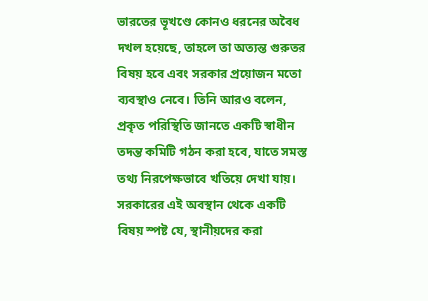ভারতের ভূখণ্ডে কোনও ধরনের অবৈধ দখল হয়েছে, তাহলে তা অত্যন্ত গুরুতর বিষয় হবে এবং সরকার প্রয়োজন মতো ব্যবস্থাও নেবে। তিনি আরও বলেন, প্রকৃত পরিস্থিতি জানতে একটি স্বাধীন তদন্ত কমিটি গঠন করা হবে, যাতে সমস্ত তথ্য নিরপেক্ষভাবে খতিয়ে দেখা যায়। সরকারের এই অবস্থান থেকে একটি বিষয় স্পষ্ট যে, স্থানীয়দের করা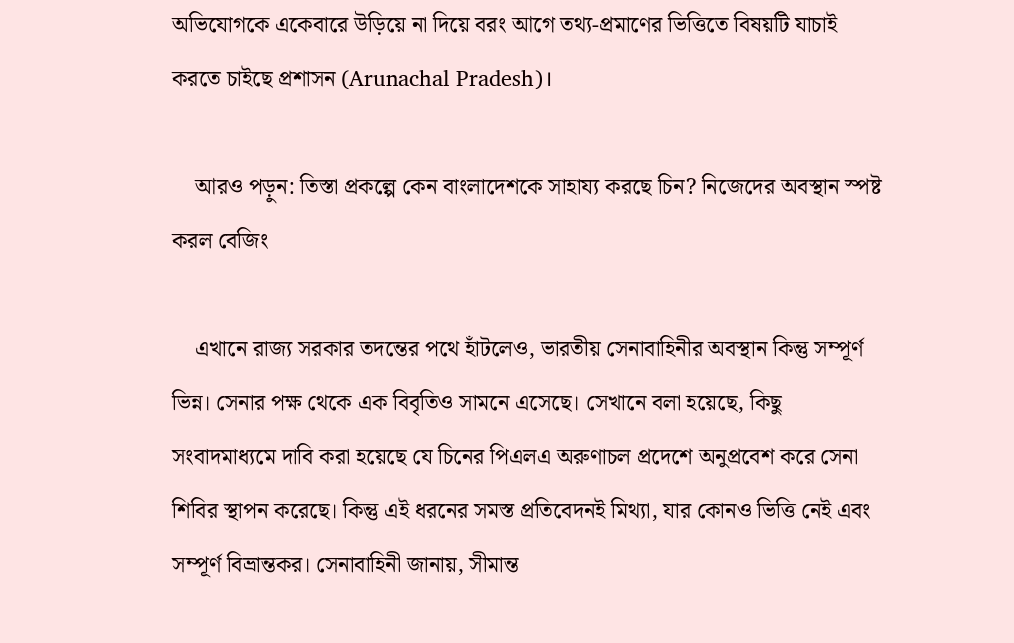অভিযোগকে একেবারে উড়িয়ে না দিয়ে বরং আগে তথ্য-প্রমাণের ভিত্তিতে বিষয়টি যাচাই করতে চাইছে প্রশাসন (Arunachal Pradesh)।

    আরও পড়ুন: তিস্তা প্রকল্পে কেন বাংলাদেশকে সাহায্য করছে চিন? নিজেদের অবস্থান স্পষ্ট করল বেজিং

    এখানে রাজ্য সরকার তদন্তের পথে হাঁটলেও, ভারতীয় সেনাবাহিনীর অবস্থান কিন্তু সম্পূর্ণ ভিন্ন। সেনার পক্ষ থেকে এক বিবৃতিও সামনে এসেছে। সেখানে বলা হয়েছে, কিছু সংবাদমাধ্যমে দাবি করা হয়েছে যে চিনের পিএলএ অরুণাচল প্রদেশে অনুপ্রবেশ করে সেনা শিবির স্থাপন করেছে। কিন্তু এই ধরনের সমস্ত প্রতিবেদনই মিথ্যা, যার কোনও ভিত্তি নেই এবং সম্পূর্ণ বিভ্রান্তকর। সেনাবাহিনী জানায়, সীমান্ত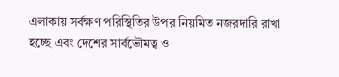এলাকায় সর্বক্ষণ পরিস্থিতির উপর নিয়মিত নজরদারি রাখা হচ্ছে এবং দেশের সার্বভৌমত্ব ও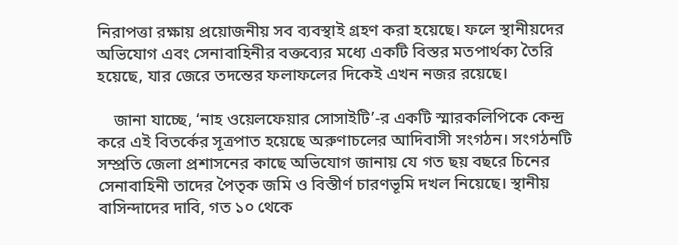নিরাপত্তা রক্ষায় প্রয়োজনীয় সব ব্যবস্থাই গ্রহণ করা হয়েছে। ফলে স্থানীয়দের অভিযোগ এবং সেনাবাহিনীর বক্তব্যের মধ্যে একটি বিস্তর মতপার্থক্য তৈরি হয়েছে, যার জেরে তদন্তের ফলাফলের দিকেই এখন নজর রয়েছে।

    জানা যাচ্ছে, ‘নাহ ওয়েলফেয়ার সোসাইটি’-র একটি স্মারকলিপিকে কেন্দ্র করে এই বিতর্কের সূত্রপাত হয়েছে অরুণাচলের আদিবাসী সংগঠন। সংগঠনটি সম্প্রতি জেলা প্রশাসনের কাছে অভিযোগ জানায় যে গত ছয় বছরে চিনের সেনাবাহিনী তাদের পৈতৃক জমি ও বিস্তীর্ণ চারণভূমি দখল নিয়েছে। স্থানীয় বাসিন্দাদের দাবি, গত ১০ থেকে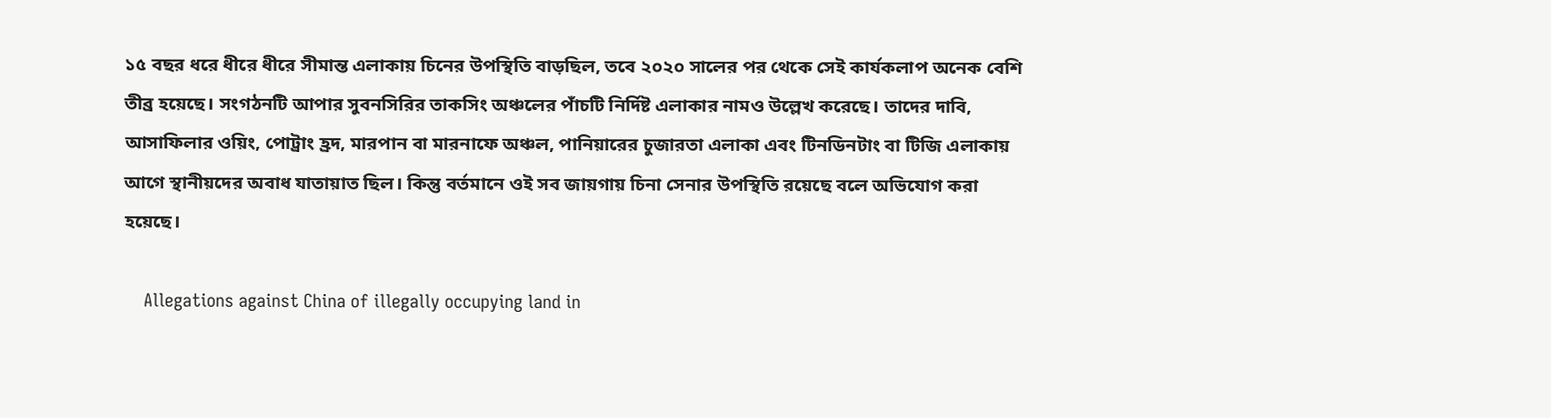১৫ বছর ধরে ধীরে ধীরে সীমান্ত এলাকায় চিনের উপস্থিতি বাড়ছিল, তবে ২০২০ সালের পর থেকে সেই কার্যকলাপ অনেক বেশি তীব্র হয়েছে। সংগঠনটি আপার সুবনসিরির তাকসিং অঞ্চলের পাঁচটি নির্দিষ্ট এলাকার নামও উল্লেখ করেছে। তাদের দাবি, আসাফিলার ওয়িং, পোট্রাং হ্রদ, মারপান বা মারনাফে অঞ্চল, পানিয়ারের চুজারতা এলাকা এবং টিনডিনটাং বা টিজি এলাকায় আগে স্থানীয়দের অবাধ যাতায়াত ছিল। কিন্তু বর্তমানে ওই সব জায়গায় চিনা সেনার উপস্থিতি রয়েছে বলে অভিযোগ করা হয়েছে।

    Allegations against China of illegally occupying land in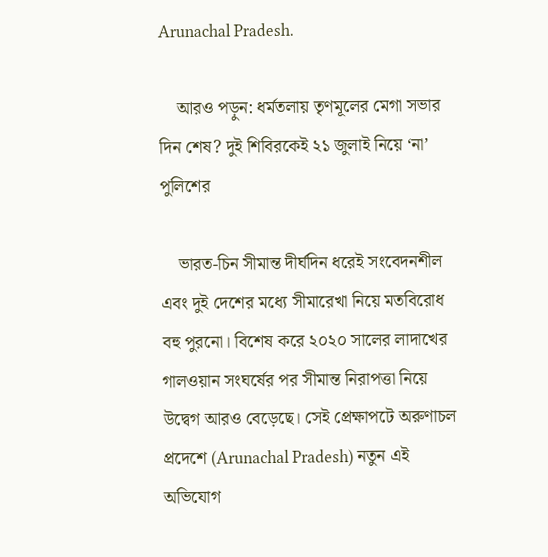Arunachal Pradesh.

    আরও পড়ুন: ধর্মতলায় তৃণমূলের মেগা সভার দিন শেষ? দুই শিবিরকেই ২১ জুলাই নিয়ে ‘না’ পুলিশের

    ভারত-চিন সীমান্ত দীর্ঘদিন ধরেই সংবেদনশীল এবং দুই দেশের মধ্যে সীমারেখা নিয়ে মতবিরোধ বহু পুরনো। বিশেষ করে ২০২০ সালের লাদাখের গালওয়ান সংঘর্ষের পর সীমান্ত নিরাপত্তা নিয়ে উদ্বেগ আরও বেড়েছে। সেই প্রেক্ষাপটে অরুণাচল প্রদেশে (Arunachal Pradesh) নতুন এই অভিযোগ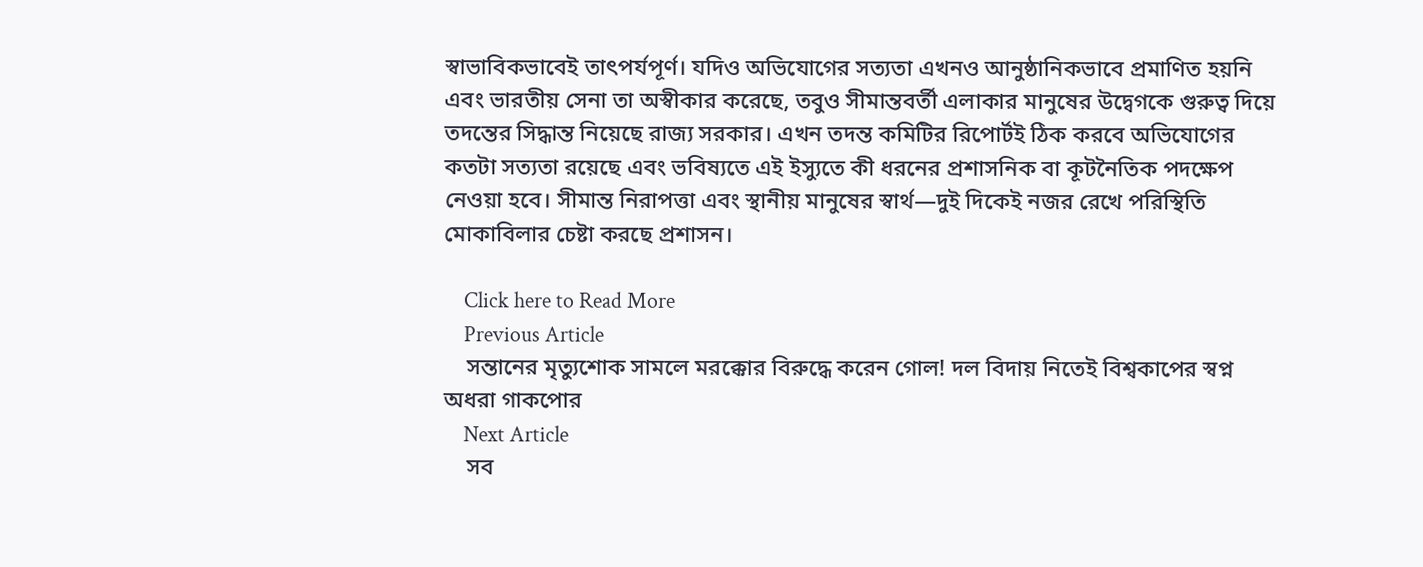স্বাভাবিকভাবেই তাৎপর্যপূর্ণ। যদিও অভিযোগের সত্যতা এখনও আনুষ্ঠানিকভাবে প্রমাণিত হয়নি এবং ভারতীয় সেনা তা অস্বীকার করেছে, তবুও সীমান্তবর্তী এলাকার মানুষের উদ্বেগকে গুরুত্ব দিয়ে তদন্তের সিদ্ধান্ত নিয়েছে রাজ্য সরকার। এখন তদন্ত কমিটির রিপোর্টই ঠিক করবে অভিযোগের কতটা সত্যতা রয়েছে এবং ভবিষ্যতে এই ইস্যুতে কী ধরনের প্রশাসনিক বা কূটনৈতিক পদক্ষেপ নেওয়া হবে। সীমান্ত নিরাপত্তা এবং স্থানীয় মানুষের স্বার্থ—দুই দিকেই নজর রেখে পরিস্থিতি মোকাবিলার চেষ্টা করছে প্রশাসন।

    Click here to Read More
    Previous Article
    সন্তানের মৃত্যুশোক সামলে মরক্কোর বিরুদ্ধে করেন গোল! দল বিদায় নিতেই বিশ্বকাপের স্বপ্ন অধরা গাকপোর
    Next Article
    সব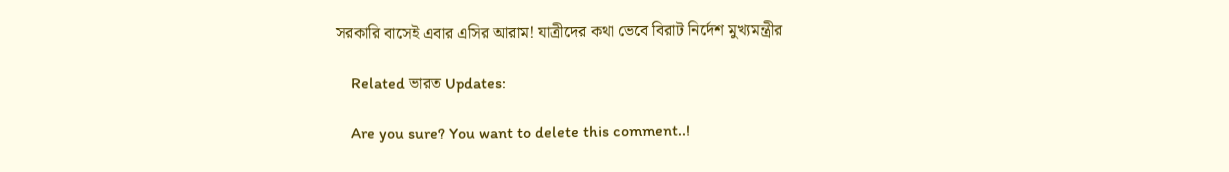সরকারি বাসেই এবার এসির আরাম! যাত্রীদের কথা ভেবে বিরাট নির্দেশ মুখ্যমন্ত্রীর

    Related ভারত Updates:

    Are you sure? You want to delete this comment..!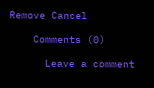Remove Cancel

    Comments (0)

      Leave a comment